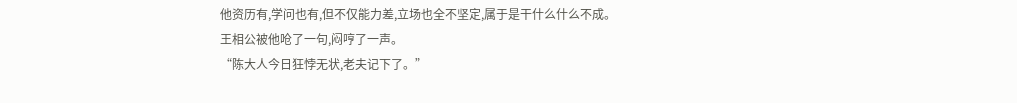他资历有,学问也有,但不仅能力差,立场也全不坚定,属于是干什么什么不成。
王相公被他呛了一句,闷哼了一声。
“陈大人今日狂悖无状,老夫记下了。”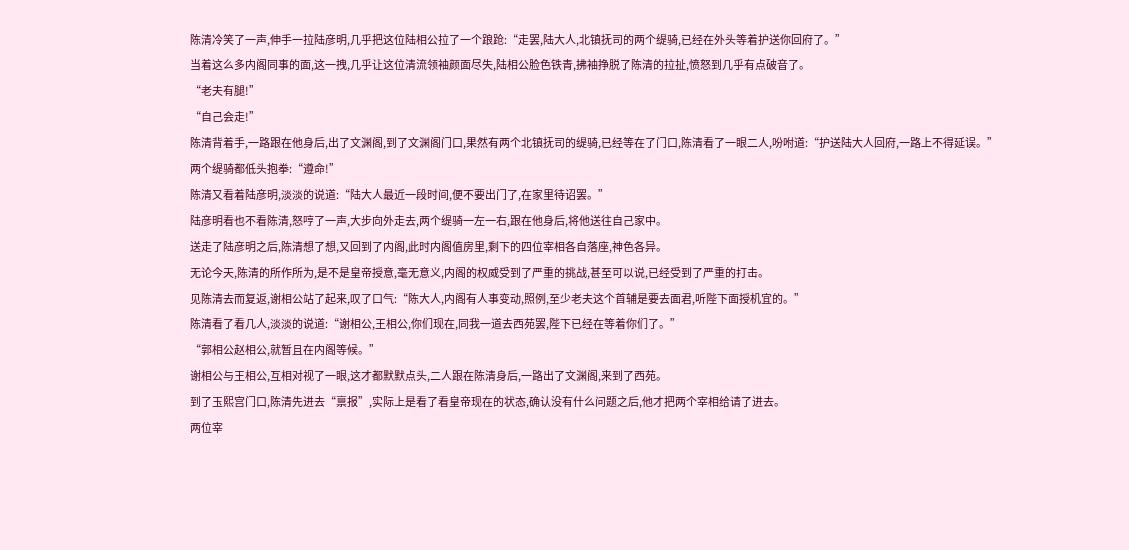陈清冷笑了一声,伸手一拉陆彦明,几乎把这位陆相公拉了一个踉跄:“走罢,陆大人,北镇抚司的两个缇骑,已经在外头等着护送你回府了。”
当着这么多内阁同事的面,这一拽,几乎让这位清流领袖颜面尽失,陆相公脸色铁青,拂袖挣脱了陈清的拉扯,愤怒到几乎有点破音了。
“老夫有腿!”
“自己会走!”
陈清背着手,一路跟在他身后,出了文渊阁,到了文渊阁门口,果然有两个北镇抚司的缇骑,已经等在了门口,陈清看了一眼二人,吩咐道:“护送陆大人回府,一路上不得延误。”
两个缇骑都低头抱拳:“遵命!”
陈清又看着陆彦明,淡淡的说道:“陆大人最近一段时间,便不要出门了,在家里待诏罢。”
陆彦明看也不看陈清,怒哼了一声,大步向外走去,两个缇骑一左一右,跟在他身后,将他送往自己家中。
送走了陆彦明之后,陈清想了想,又回到了内阁,此时内阁值房里,剩下的四位宰相各自落座,神色各异。
无论今天,陈清的所作所为,是不是皇帝授意,毫无意义,内阁的权威受到了严重的挑战,甚至可以说,已经受到了严重的打击。
见陈清去而复返,谢相公站了起来,叹了口气:“陈大人,内阁有人事变动,照例,至少老夫这个首辅是要去面君,听陛下面授机宜的。”
陈清看了看几人,淡淡的说道:“谢相公,王相公,你们现在,同我一道去西苑罢,陛下已经在等着你们了。”
“郭相公赵相公,就暂且在内阁等候。”
谢相公与王相公,互相对视了一眼,这才都默默点头,二人跟在陈清身后,一路出了文渊阁,来到了西苑。
到了玉熙宫门口,陈清先进去“禀报”,实际上是看了看皇帝现在的状态,确认没有什么问题之后,他才把两个宰相给请了进去。
两位宰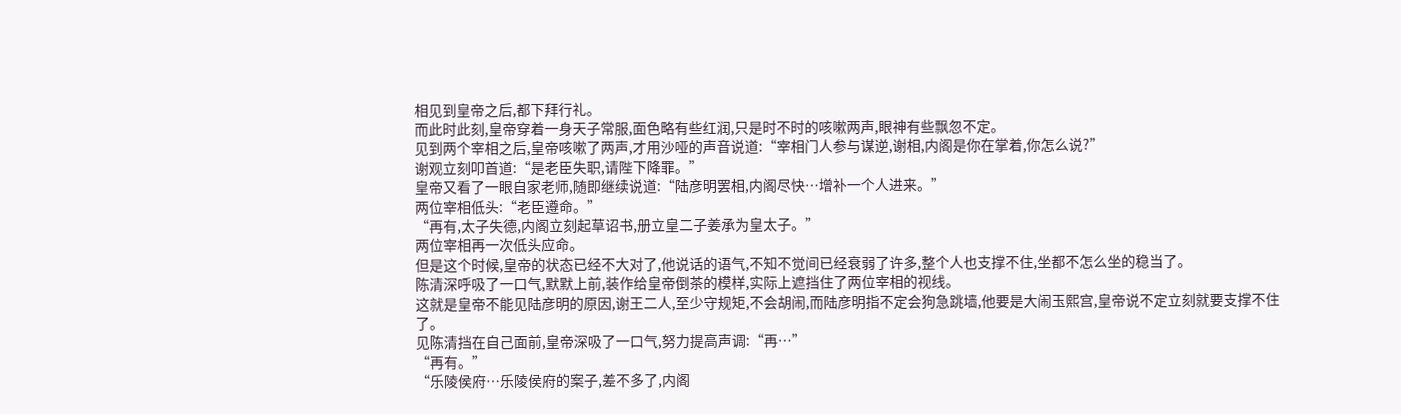相见到皇帝之后,都下拜行礼。
而此时此刻,皇帝穿着一身天子常服,面色略有些红润,只是时不时的咳嗽两声,眼神有些飘忽不定。
见到两个宰相之后,皇帝咳嗽了两声,才用沙哑的声音说道:“宰相门人参与谋逆,谢相,内阁是你在掌着,你怎么说?”
谢观立刻叩首道:“是老臣失职,请陛下降罪。”
皇帝又看了一眼自家老师,随即继续说道:“陆彦明罢相,内阁尽快…增补一个人进来。”
两位宰相低头:“老臣遵命。”
“再有,太子失德,内阁立刻起草诏书,册立皇二子姜承为皇太子。”
两位宰相再一次低头应命。
但是这个时候,皇帝的状态已经不大对了,他说话的语气,不知不觉间已经衰弱了许多,整个人也支撑不住,坐都不怎么坐的稳当了。
陈清深呼吸了一口气,默默上前,装作给皇帝倒茶的模样,实际上遮挡住了两位宰相的视线。
这就是皇帝不能见陆彦明的原因,谢王二人,至少守规矩,不会胡闹,而陆彦明指不定会狗急跳墙,他要是大闹玉熙宫,皇帝说不定立刻就要支撑不住了。
见陈清挡在自己面前,皇帝深吸了一口气,努力提高声调:“再…”
“再有。”
“乐陵侯府…乐陵侯府的案子,差不多了,内阁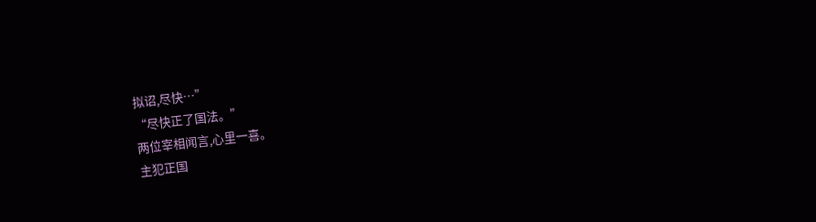拟诏,尽快…”
“尽快正了国法。”
两位宰相闻言,心里一喜。
主犯正国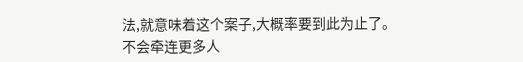法,就意味着这个案子,大概率要到此为止了。
不会牵连更多人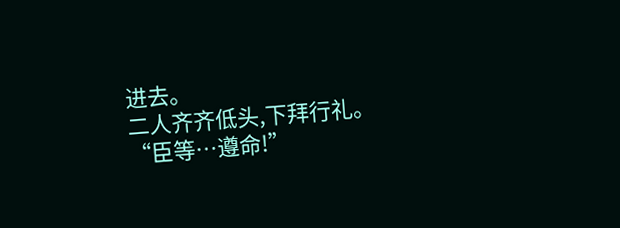进去。
二人齐齐低头,下拜行礼。
“臣等…遵命!”